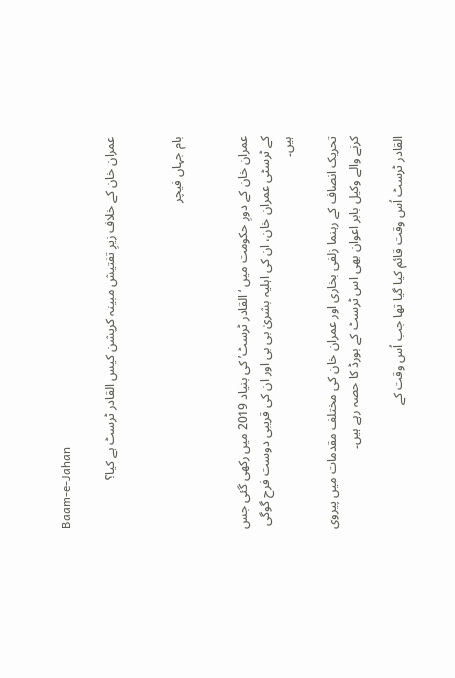Baam-e-Jahan

عمران خان کے خلاف زیرِ تفتیش مبینہ کرپشن کیس القادر ٹرسٹ ہے کیا؟


بام جہاں فیچر


عمران خان کے دورِ حکومت میں ‘القادر ٹرسٹ’کی بنیاد 2019 میں رکھی گئی جس کے ٹرسٹی عمران خان، ان کی اہلیہ بشریٰ بی بی اور ان کی قریبی دوست فرح گوگی ہیں۔

تحریک انصاف کے رہنما زلفی بخاری اور عمران خان کی مختلف مقدمات میں پیروی کرنے والے وکیل بابر اعوان بھی اس ٹرسٹ کے بورڈ کا حصہ رہے ہیں۔

القادر ٹرسٹ اُس وقت قائم کیا گیا تھا جب اُس وقت کے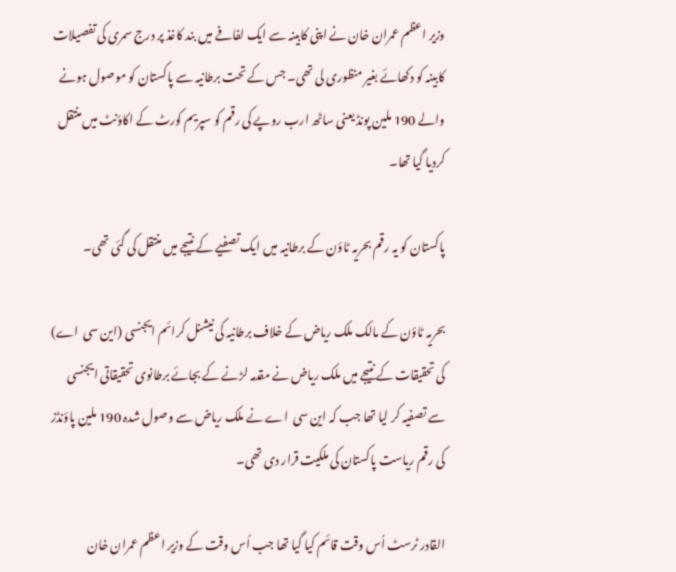وزیر اعظم عمران خان نے اپنی کابینہ سے ایک لفافے میں بند کاغذ پر درج سمری کی تفصیلات کابینہ کو دکھائے بغیر منظوری لی تھی۔ جس کے تحت برطانیہ سے پاکستان کو موصول ہونے والے 190 ملین پونڈ یعنی ساٹھ ارب روپے کی رقم کو سپریم کورٹ کے اکاؤنٹ میں منتقل کردیا گیا تھا۔

پاکستان کو یہ رقم بحریہ ٹاؤن کے برطانیہ میں ایک تصفیے کے نتیجے میں منتقل کی گئی تھی۔

بحریہ ٹاؤن کے مالک ملک ریاض کے خلاف برطانیہ کی نیشنل کرائم ایجنسی (این سی  اے) کی تحقیقات کے نتیجے میں ملک ریاض نے مقدمہ لڑنے کے بجائے برطانوی تحقیقاتی ایجنسی سے تصفیہ کر لیا تھا جب کہ این سی  اے نے ملک ریاض سے وصول شدہ 190 ملین پاؤنڈز کی رقم ریاست پاکستان کی ملکیت قرار دی تھی۔

القادر ٹرسٹ اُس وقت قائم کیا گیا تھا جب اُس وقت کے وزیر اعظم عمران خان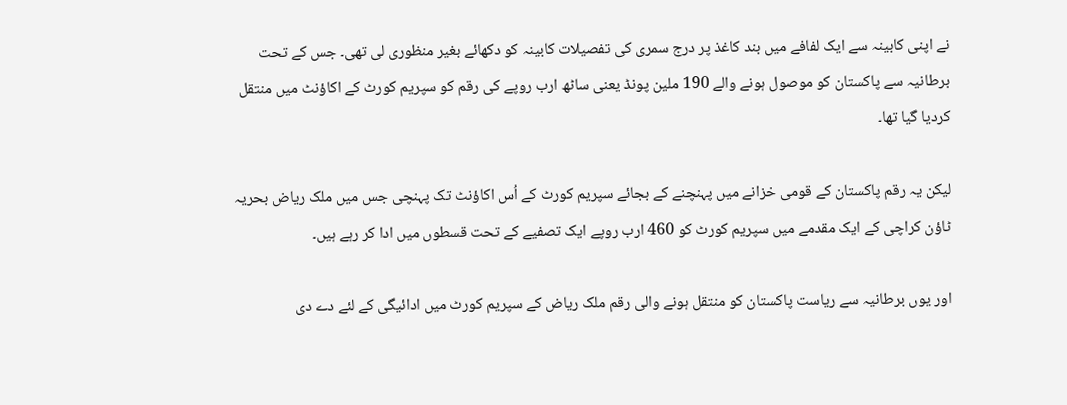نے اپنی کابینہ سے ایک لفافے میں بند کاغذ پر درج سمری کی تفصیلات کابینہ کو دکھائے بغیر منظوری لی تھی۔ جس کے تحت برطانیہ سے پاکستان کو موصول ہونے والے 190 ملین پونڈ یعنی ساٹھ ارب روپے کی رقم کو سپریم کورٹ کے اکاؤنٹ میں منتقل کردیا گیا تھا۔

لیکن یہ رقم پاکستان کے قومی خزانے میں پہنچنے کے بجائے سپریم کورٹ کے اُس اکاؤنٹ تک پہنچی جس میں ملک ریاض بحریہ ٹاؤن کراچی کے ایک مقدمے میں سپریم کورٹ کو 460 ارب روپے ایک تصفیے کے تحت قسطوں میں ادا کر رہے ہیں۔

اور یوں برطانیہ سے ریاست پاکستان کو منتقل ہونے والی رقم ملک ریاض کے سپریم کورٹ میں ادائیگی کے لئے دے دی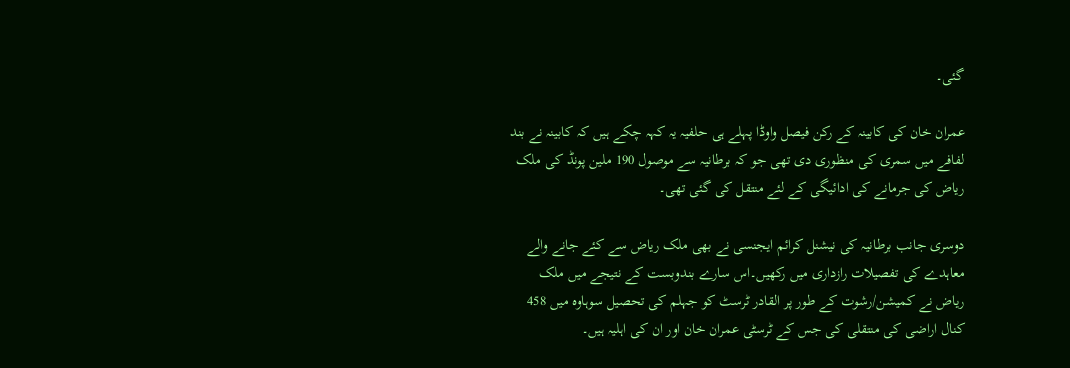گئی۔

عمران خان کی کابینہ کے رکن فیصل واوڈا پہلے ہی حلفیہ یہ کہہ چکے ہیں کہ کابینہ نے بند لفافے میں سمری کی منظوری دی تھی جو کہ برطانیہ سے موصول 190 ملین پونڈ کی ملک ریاض کی جرمانے کی ادائیگی کے لئے منتقل کی گئی تھی۔

دوسری جانب برطانیہ کی نیشنل کرائم ایجنسی نے بھی ملک ریاض سے کئے جانے والے معاہدے کی تفصیلات رازداری میں رکھیں۔اس سارے بندوبست کے نتیجے میں ملک ریاض نے کمیشن/رشوت کے طور پر القادر ٹرسٹ کو جہلم کی تحصیل سوہاوہ میں 458 کنال اراضی کی منتقلی کی جس کے ٹرسٹی عمران خان اور ان کی اہلیہ ہیں۔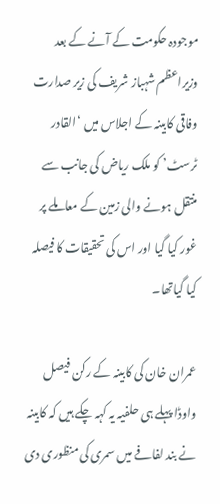موجودہ حکومت کے آنے کے بعد وزیراعظم شہباز شریف کی زیر صدارت وفاقی کابینہ کے اجلاس میں ‘القادر ٹرسٹ’ کو ملک ریاض کی جانب سے منتقل ہونے والی زمین کے معاملے پر غور کیا گیا اور اس کی تحقیقات کا فیصلہ کیا گیاتھا۔

عمران خان کی کابینہ کے رکن فیصل واوڈا پہلے ہی حلفیہ یہ کہہ چکے ہیں کہ کابینہ نے بند لفافے میں سمری کی منظوری دی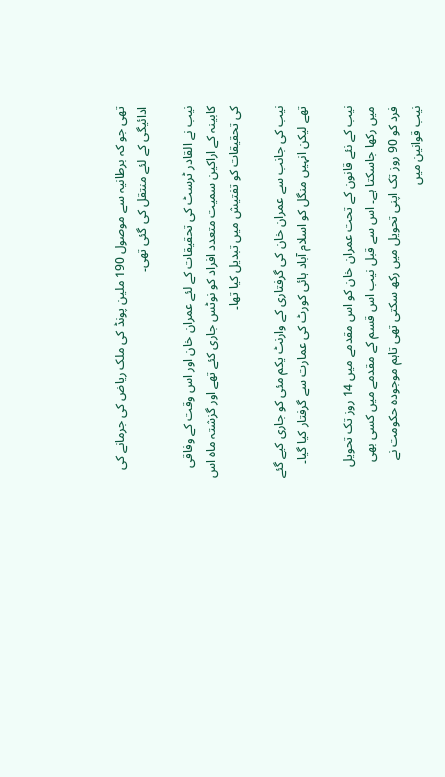تھی جو کہ برطانیہ سے موصول 190 ملین پونڈ کی ملک ریاض کی جرمانے کی ادائیگی کے لئے منتقل کی گئی تھی۔

نیب نے القادر ٹرسٹ کی تحقیقات کے لئے عمران خان اور اس وقت کے وفاقی کابینہ کے اراکین سمیت متعدد افراد کو نوٹس جاری کئے تھے اور گزشتہ ماہ اس کی تحقیقات کو تفتیش میں تبدیل کیا تھا۔

نیب کی جانب سے عمران خان کی گرفتاری کے وارنٹ یکم مئی کو جاری کیے گئے تھے لیکن انہیں منگل کو اسلام آباد ہائی کورٹ کی عمارت سے گرفتار کیا گیا۔

نیب کے نئے قانون کے تحت عمران خان کو اس مقدمے میں 14 روز تک تحویل میں رکھا جاسکتا ہے۔ اس سے قبل نیب اس قسم کے مقدمے میں کسی بھی فرد کو 90 روز تک اپنی تحویل میں رکھ سکتی تھی تاہم موجودہ حکومت نے نیب قوانین میں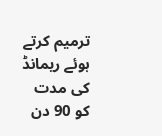ترمیم کرتے ہوئے ریمانڈ کی مدت کو 90 دن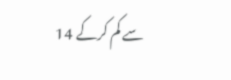سے کم کرکے 14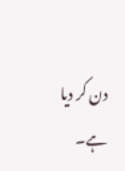دن کر دیا ہے۔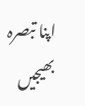اپنا تبصرہ بھیجیں